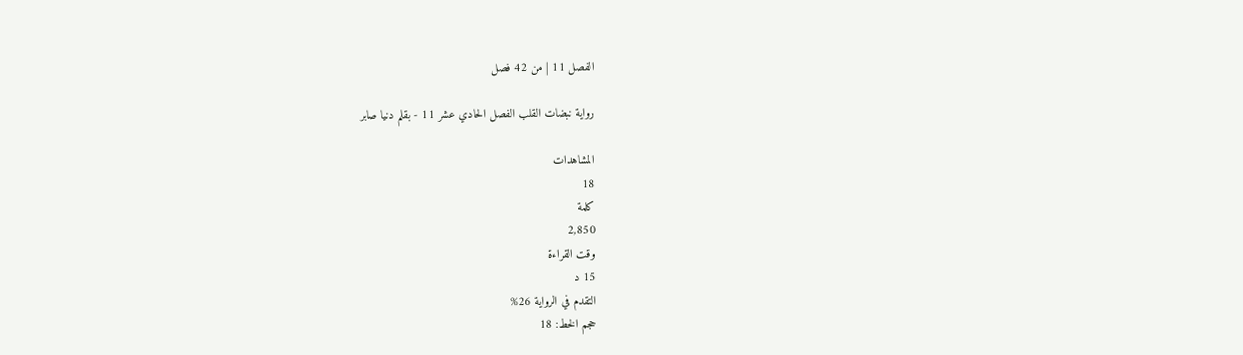الفصل 11 | من 42 فصل

رواية نبضات القلب الفصل الحادي عشر 11 - بقلم دنيا صابر

المشاهدات
18
كلمة
2,850
وقت القراءة
15 د
التقدم في الرواية 26%
حجم الخط: 18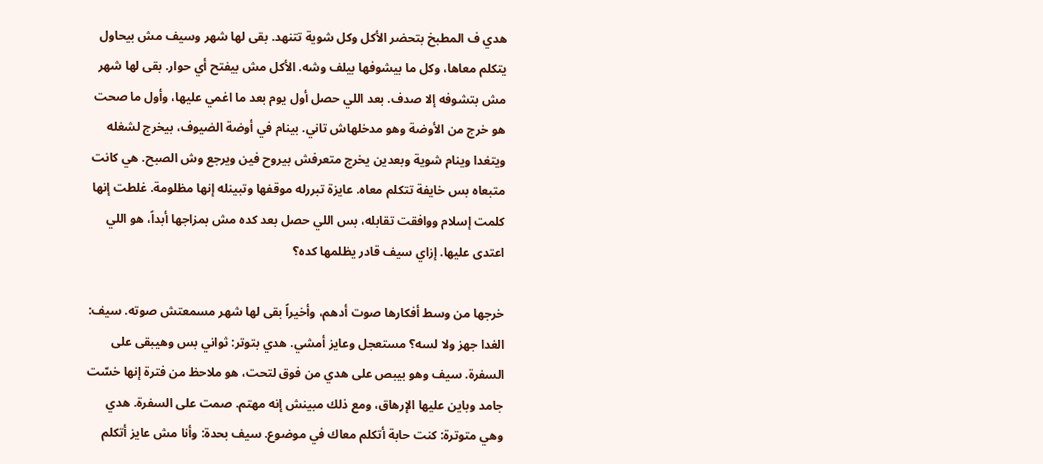هدي ف المطبخ بتحضر الأكل وكل شوية تتنهد. بقى لها شهر وسيف مش بيحاول يتكلم معاها، وكل ما بيشوفها بيلف وشه. الأكل مش بيفتح أي حوار. بقى لها شهر مش بتشوفه إلا صدف. بعد اللي حصل أول يوم بعد ما اغمي عليها، وأول ما صحت هو خرج من الأوضة وهو مدخلهاش تاني. بينام في أوضة الضيوف، بيخرج لشغله ويتغدا وينام شوية وبعدين يخرج متعرفش بيروح فين ويرجع وش الصبح. هي كانت متبعاه بس خايفة تتكلم معاه. عايزة تبررله موقفها وتبينله إنها مظلومة. غلطت إنها كلمت إسلام ووافقت تقابله، بس اللي حصل بعد كده مش بمزاجها أبداً، هو اللي اعتدى عليها. إزاي سيف قادر يظلمها كده؟

خرجها من وسط أفكارها صوت أدهم، وأخيراً بقى لها شهر مسمعتش صوته. سيف: الغدا جهز ولا لسه؟ مستعجل وعايز أمشي. هدي بتوتر: ثواني بس وهيبقى على السفرة. سيف وهو بيبص على هدي من فوق لتحت، هو ملاحظ من فترة إنها خسّت جامد وباين عليها الإرهاق، ومع ذلك مبينش إنه مهتم. صمت على السفرة. هدي وهي متوترة: كنت حابة أتكلم معاك في موضوع. سيف بحدة: وأنا مش عايز أتكلم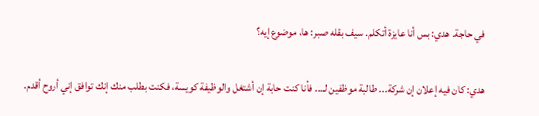في حاجة. هدي: بس أنا عايزة أتكلم. سيف بقله صبر: ها، موضوع إيه؟

هدي: كان فيه إعلان إن شركة... طالبة موظفين لـ... فأنا كنت حابة إن أشتغل والوظيفة كويسة، فكنت بطلب منك إنك توافق إني أروح أقدم.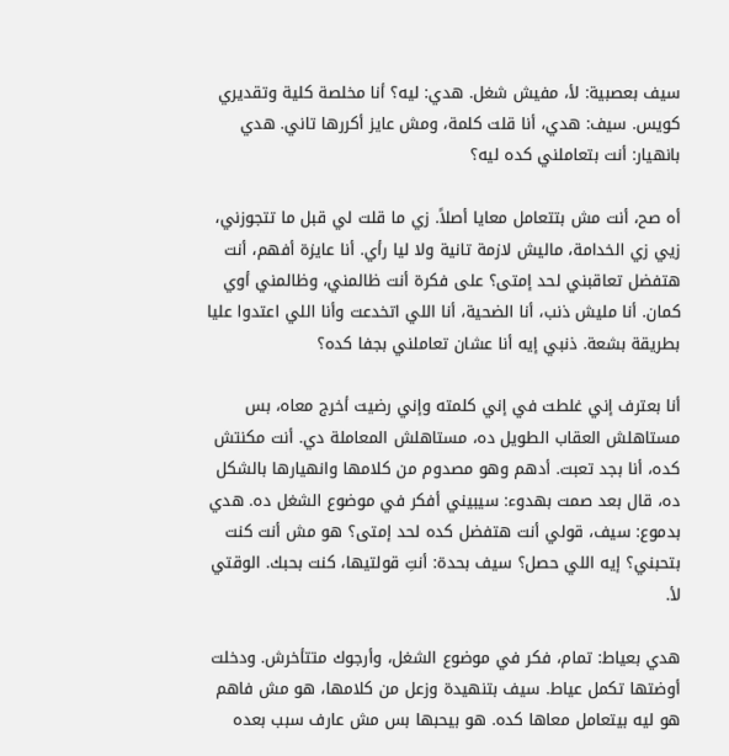سيف بعصبية: لأ، مفيش شغل. هدي: ليه؟ أنا مخلصة كلية وتقديري كويس. سيف: هدي، أنا قلت كلمة، ومش عايز أكررها تاني. هدي بانهيار: أنت بتعاملني كده ليه؟

أه صح، أنت مش بتتعامل معايا أصلاً. زي ما قلت لي قبل ما تتجوزني، زيي زي الخدامة، ماليش لازمة تانية ولا ليا رأي. أنا عايزة أفهم، أنت هتفضل تعاقبني لحد إمتى؟ على فكرة أنت ظالمني، وظالمني أوي كمان. أنا مليش ذنب، أنا الضحية، أنا اللي اتخدعت وأنا اللي اعتدوا عليا بطريقة بشعة. ذنبي إيه أنا عشان تعاملني بجفا كده؟

أنا بعترف إني غلطت في إني كلمته وإني رضيت أخرج معاه، بس مستاهلش العقاب الطويل ده، مستاهلش المعاملة دي. أنت مكنتش كده، أنا بجد تعبت. أدهم وهو مصدوم من كلامها وانهيارها بالشكل ده، قال بعد صمت بهدوء: سيبيني أفكر في موضوع الشغل ده. هدي بدموع: سيف، قولي أنت هتفضل كده لحد إمتى؟ هو مش أنت كنت بتحبني؟ إيه اللي حصل؟ سيف بحدة: أنتِ قولتيها، كنت بحبك. الوقتي لأ.

هدي بعياط: تمام، فكر في موضوع الشغل، وأرجوك متتأخرش. ودخلت أوضتها تكمل عياط. سيف بتنهيدة وزعل من كلامها، هو مش فاهم هو ليه بيتعامل معاها كده. هو بيحبها بس مش عارف سبب بعده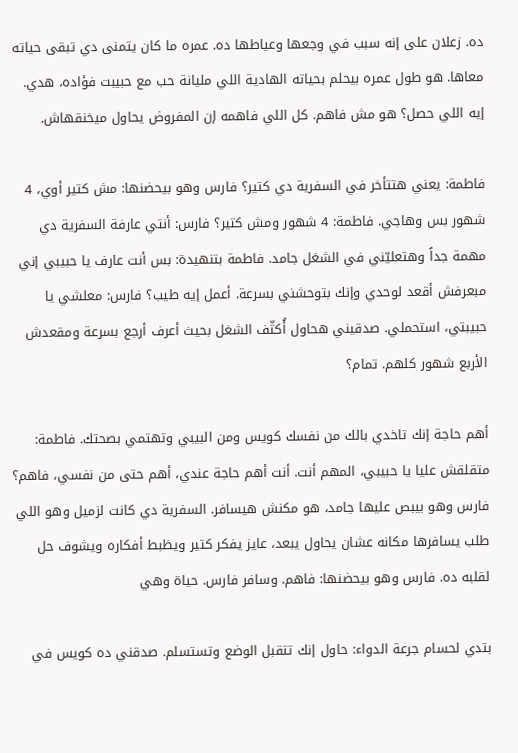ده. زعلان على إنه سبب في وجعها وعياطها ده. عمره ما كان يتمنى دي تبقى حياته معاها. هو طول عمره بيحلم بحياته الهادية اللي مليانة حب مع حبيبت فؤاده، هدي. إيه اللي حصل؟ هو مش فاهم. كل اللي فاهمه إن المفروض يحاول ميخنقهاش.

فاطمة: يعني هتتأخر في السفرية دي كتير؟ فارس وهو بيحضنها: مش كتير أوي، 4 شهور بس وهاجي. فاطمة: 4 شهور ومش كتير؟ فارس: أنتي عارفة السفرية دي مهمة جداً وهتعليّني في الشغل جامد. فاطمة بتنهيدة: بس أنت عارف يا حبيبي إني مبعرفش أقعد لوحدي وإنك بتوحشني بسرعة. أعمل إيه طيب؟ فارس: معلشي يا حبيبتي، استحملي. صدقيني هحاول أُكثّف الشغل بحيث أعرف أرجع بسرعة ومقعدش الأربع شهور كلهم. تمام؟

أهم حاجة إنك تاخدي بالك من نفسك كويس ومن البيبي وتهتمي بصحتك. فاطمة: متقلقش عليا يا حبيبي، المهم أنت. أنت أهم حاجة عندي، أهم حتى من نفسي، فاهم؟ فارس وهو بيبص عليها جامد، هو مكنش هيسافر. السفرية دي كانت لزميل وهو اللي طلب يسافرها مكانه عشان يحاول يبعد، عايز يفكر كتير ويظبط أفكاره ويشوف حل لقلبه ده. فارس وهو بيحضنها: فاهم. وسافر فارس. حياة وهي

بتدي لحسام جرعة الدواء: حاول إنك تتقبل الوضع وتستسلم. صدقني ده كويس في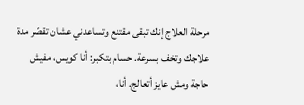مرحلة العلاج إنك تبقى مقتنع وتساعدني عشان تقصّر مدة علاجك وتخف بسرعة. حسام بتكبر: أنا كويس، مفيش حاجة ومش عايز أتعالج. أنا،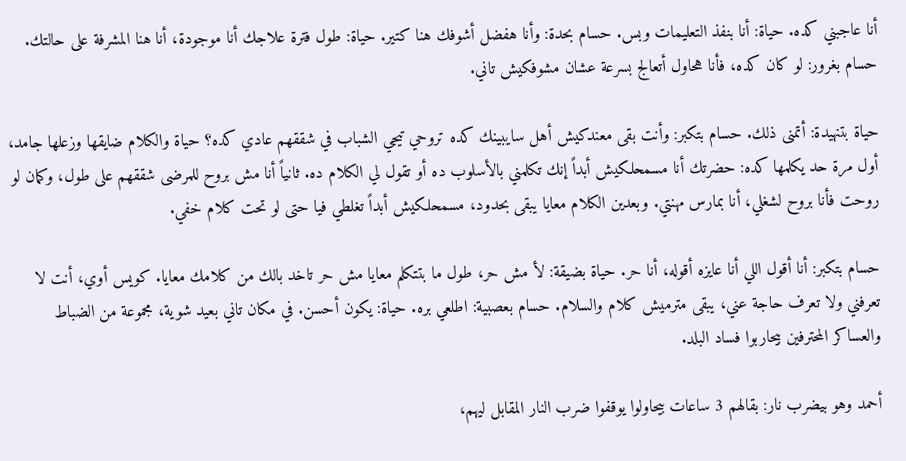أنا عاجبني كده. حياة: أنا بنفذ التعليمات وبس. حسام بحدة: وأنا هفضل أشوفك هنا كتير. حياة: طول فترة علاجك أنا موجودة، أنا هنا المشرفة على حالتك. حسام بغرور: لو كان كده، فأنا هحاول أتعالج بسرعة عشان مشوفكيش تاني.

حياة بتنهيدة: أتمنى ذلك. حسام بتكبر: وأنت بقى معندكيش أهل سايبينك كده تروحي تيجي الشباب في شققهم عادي كده؟ حياة والكلام ضايقها وزعلها جامد، أول مرة حد يكلمها كده: حضرتك أنا مسمحلكيش أبداً إنك تكلمني بالأسلوب ده أو تقول لي الكلام ده. ثانياً أنا مش بروح للمرضى شققهم على طول، وكمان لو روحت فأنا بروح لشغلي، أنا بمارس مهنتي. وبعدين الكلام معايا يبقى بحدود، مسمحلكيش أبداً تغلطي فيا حتى لو تحت كلام خفي.

حسام بتكبر: أنا أقول اللي أنا عايزه أقوله، أنا حر. حياة بضيقة: لأ مش حر، طول ما بتتكلم معايا مش حر تاخد بالك من كلامك معايا. كويس أوي، أنت لا تعرفني ولا تعرف حاجة عني، يبقى مترميش كلام والسلام. حسام بعصبية: اطلعي بره. حياة: يكون أحسن. في مكان تاني بعيد شوية، مجموعة من الضباط والعساكر المحترفين بيحاربوا فساد البلد.

أحمد وهو بيضرب نار: بقالهم 3 ساعات بيحاولوا يوقفوا ضرب النار المقابل ليهم،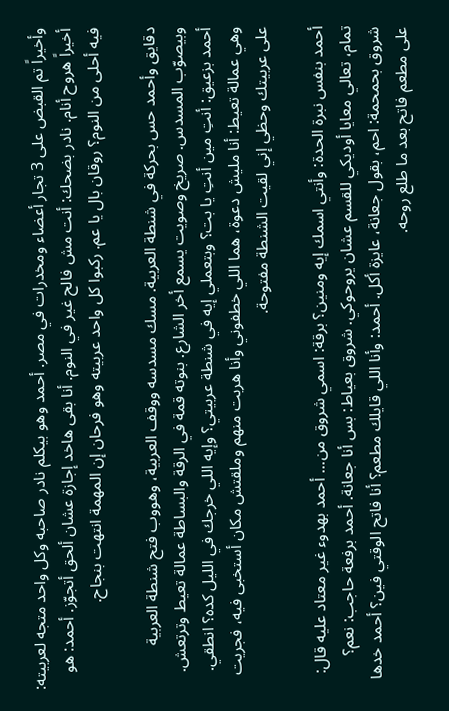وأخيراً تم القبض على 3 تجار أعضاء ومخدرات في مصر. أحمد وهو بيكلم نادر صاحبه وكل واحد متجه لعربيته: أخيراً هروح أنام. نادر بضحك: أنت مش فالح غير في النوم. أنا بقى هاخد إجازة عشان ألحق أتجوّز. أحمد: هو فيه أحلى من النوم؟ روقان بال يا عم. ركبوا كل واحد عربيته وهو فرحان إن المهمة انتهت بنجاح.

دقايق وأحمد حس بحركة في شنطة العربية. مسك مسدسه ووقف العربية، وهووب فتح شنطة العربية وبيصوّب المسدس. صريخ وصويت يسمع أخر الشارع. بنوته قمة في الرقة والبساطة عمالة تعيط وترتعش. أحمد بزعيق: أنتِ مين أنتِ يا بت؟ وبتعملي إيه في شنطة عربيتي؟ وإيه اللي خرجك في الليل كده؟ انطقي. وهي عمالة تعيط: أنا مليش دعوة، هما اللي خطفوني وأنا هربت منهم وملقتش مكان أستخبى فيه، فجريت على عربيتك وحظي إني لقيت الشنطة مفتوحة.

أحمد بنفس نبرة الحدة: وأنتي اسمك إيه ومنين؟ برقة: اسمي شروق من... أحمد بهدوء غير معتاد عليه قال: تمام، تعالي معايا أوديكي للقسم عشان يروحوكي. شروق بعياط: بس أنا جعانة. أحمد برفعة حاجب: نعم؟ شروق بحمحمة: احم، بقول جعانة، عايزة أكل. أحمد: وأنا اللي قايلك مطعم؟ أنا فاتح الوقتي فين؟ أحمد خدها على مطعم فاتح بعد ما طلع روحه.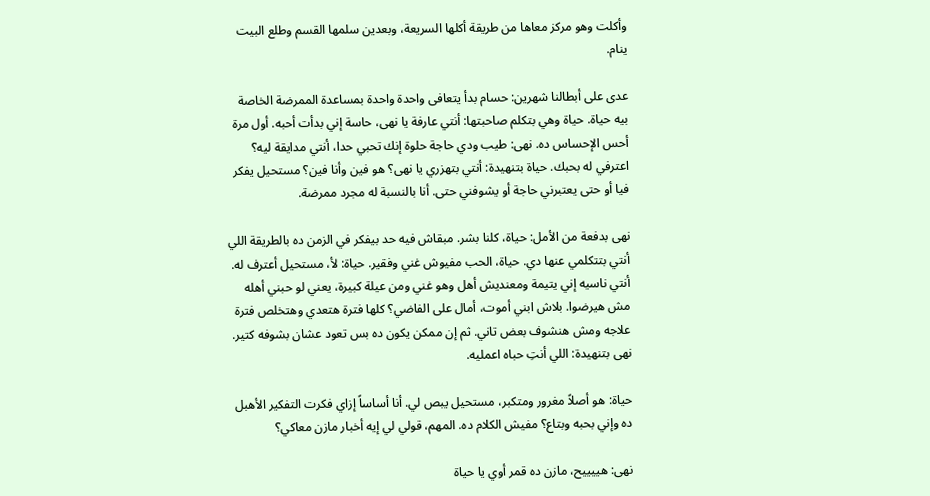وأكلت وهو مركز معاها من طريقة أكلها السريعة، وبعدين سلمها القسم وطلع البيت ينام.

عدى على أبطالنا شهرين: حسام بدأ يتعافى واحدة واحدة بمساعدة الممرضة الخاصة بيه حياة. حياة وهي بتكلم صاحبتها: أنتي عارفة يا نهى، حاسة إني بدأت أحبه. أول مرة أحس الإحساس ده. نهى: طيب ودي حاجة حلوة إنك تحبي حدا، أنتي مدايقة ليه؟ اعترفي له بحبك. حياة بتنهيدة: أنتي بتهزري يا نهى؟ هو فين وأنا فين؟ مستحيل يفكر فيا أو حتى يعتبرني حاجة أو يشوفني حتى. أنا بالنسبة له مجرد ممرضة.

نهى بدفعة من الأمل: حياة، كلنا بشر. مبقاش فيه حد بيفكر في الزمن ده بالطريقة اللي أنتي بتتكلمي عنها دي. حياة، الحب مفيوش غني وفقير. حياة: لأ، مستحيل أعترف له. أنتي ناسيه إني يتيمة ومعنديش أهل وهو غني ومن عيلة كبيرة، يعني لو حبني أهله مش هيرضوا. بلاش ابني أموت، أمال على الفاضي؟ كلها فترة هتعدي وهتخلص فترة علاجه ومش هنشوف بعض تاني. ثم إن ممكن يكون ده بس تعود عشان بشوفه كتير. نهى بتنهيدة: اللي أنتِ حباه اعمليه.

حياة: هو أصلاً مغرور ومتكبر، مستحيل يبص لي. أنا أساساً إزاي فكرت التفكير الأهبل ده وإني بحبه وبتاع؟ مفيش الكلام ده. المهم، قولي لي إيه أخبار مازن معاكي؟

نهى: هييييح، مازن ده قمر أوي يا حياة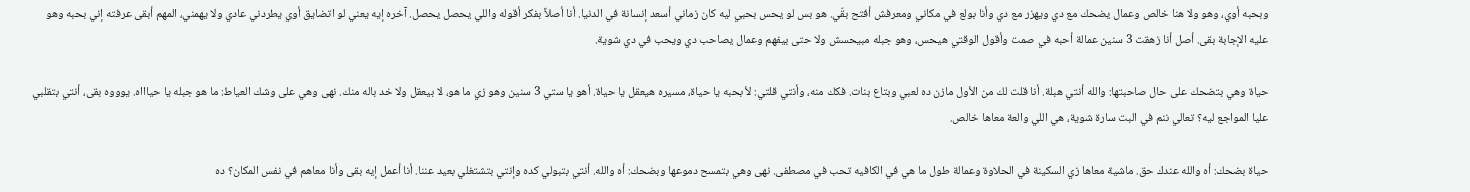وبحبه أوي، وهو ولا هنا خالص وعمال يضحك مع دي ويهزر مع دي وأنا بولع في مكاني ومعرفش أفتح بقّي. هو بس لو يحس بحبي ليه كان زماني أسعد إنسانة في الدنيا. أنا أصلاً بفكر أقوله واللي يحصل يحصل. آخره إيه يعني لو اتضايق أوي يطردني عادي ولا يهمني، المهم أبقى عرفته إني بحبه وهو عليه الإجابة بقى. أصل أنا زهقت 3 سنين عمالة أحبه في صمت وأقول الوقتي هيحس، وهو جبله مبيحسش ولا حتى بيفهم وعمال يصاحب دي ويحب في دي شوية.

حياة وهي بتضحك على حال صاحبتها: والله أنتي هبلة. أنا قلت لك من الأول مازن ده لعبي وبتاع بنات. فكك منه، وأنتي قلتي: لأ بحبه يا حياة، مسيره هيعقل يا حياة. أهو يا ستي 3 سنين وهو زي ما هو، لا بيعقل ولا خد باله منك. نهى وهي على وشك العياط: ما هو جبله يا حياااه. يوووه بقى، أنتي بتقلبي عليا المواجع ليه؟ تعالي ننم في البت سارة شوية، هي اللي والعة معاها خالص.

حياة بضحك: أه والله عندك حق. ماشية معاها زي السكينة في الحلاوة وعمالة طول ما هي في الكافيه تحب في مصطفى. نهى وهي بتمسح دموعها وبضحك: أه والله. أنتي بتبولي كده وإنتي بتشتغلي بعيد عننا. أنا أعمل إيه بقى وأنا معاهم في نفس المكان؟ ده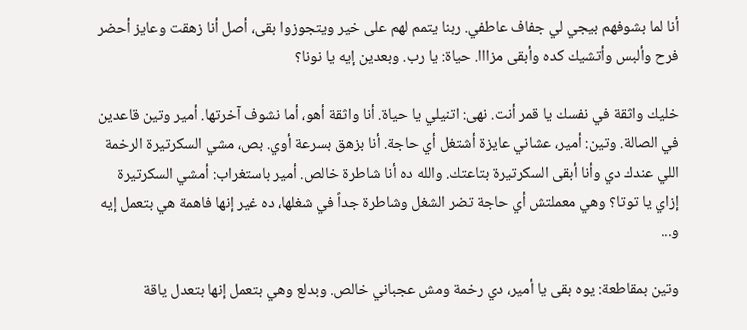أنا لما بشوفهم بيجي لي جفاف عاطفي. ربنا يتمم لهم على خير ويتجوزوا بقى، أصل أنا زهقت وعايز أحضر فرح وألبس وأتشيك كده وأبقى مزااا. حياة: يا رب. وبعدين إيه يا نونا؟

خليك واثقة في نفسك يا قمر أنت. نهى: اتنيلي يا حياة. أنا واثقة أهو، أما نشوف آخرتها. أمير وتين قاعدين في الصالة. وتين: أمير، عشاني عايزة أشتغل أي حاجة. أنا بزهق بسرعة أوي. بص، مشي السكرتيرة الرخمة اللي عندك دي وأنا أبقى السكرتيرة بتاعتك. والله ده أنا شاطرة خالص. أمير باستغراب: أمشي السكرتيرة إزاي يا توتا؟ وهي معملتش أي حاجة تضر الشغل وشاطرة جداً في شغلها، ده غير إنها فاهمة هي بتعمل إيه و...

وتين بمقاطعة: يوه بقى يا أمير، دي رخمة ومش عجباني خالص. وبدلع وهي بتعمل إنها بتعدل ياقة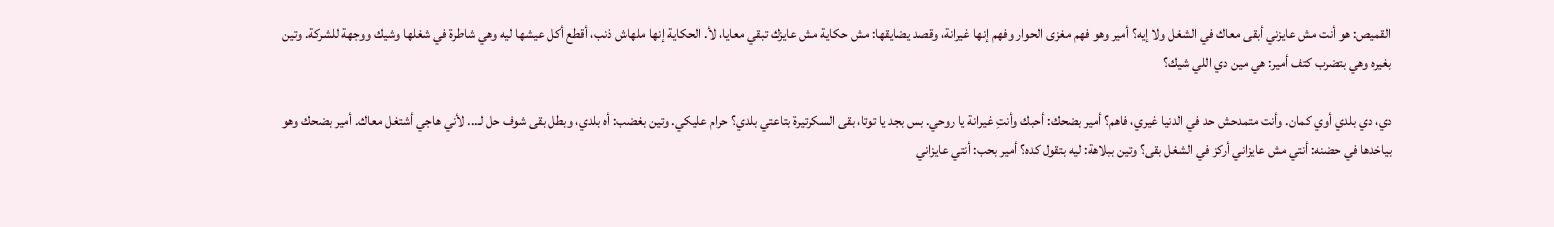القميص: هو أنت مش عايزني أبقى معاك في الشغل ولا إيه؟ أمير وهو فهم مغزى الحوار وفهم إنها غيرانة، وقصد يضايقها: مش حكاية مش عايزك تبقي معايا، لأ. الحكاية إنها ملهاش ذنب، أقطع أكل عيشها ليه وهي شاطرة في شغلها وشيك ووجهة للشركة. وتين بغيره وهي بتضرب كتف أمير: هي مين دي اللي شيك؟

دي، دي بلدي أوي كمان. وأنت متمدحش حد في الدنيا غيري، فاهم؟ أمير بضحك: أحبك وأنتِ غيرانة يا روحي. بس بجد يا توتا، بقى السكرتيرة بتاعتي بلدي؟ حرام عليكي. وتين بغضب: أه بلدي، وبطل بقى شوف حل لـ... لأني هاجي أشتغل معاك. أمير بضحك وهو بياخدها في حضنه: أنتي مش عايزاني أركز في الشغل بقى؟ وتين ببلاهة: ليه بتقول كده؟ أمير بحب: أنتي عايزاني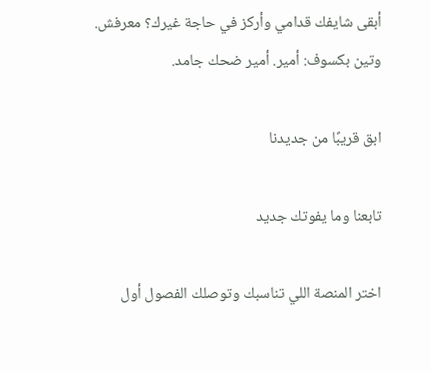أبقى شايفك قدامي وأركز في حاجة غيرك؟ معرفش. وتين بكسوف: أمير. أمير ضحك جامد.

ابق قريبًا من جديدنا

تابعنا وما يفوتك جديد

اختر المنصة اللي تناسبك وتوصلك الفصول أول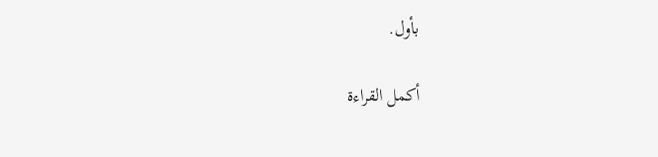بأول.

أكمل القراءة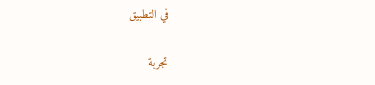في التطبيق

تجربة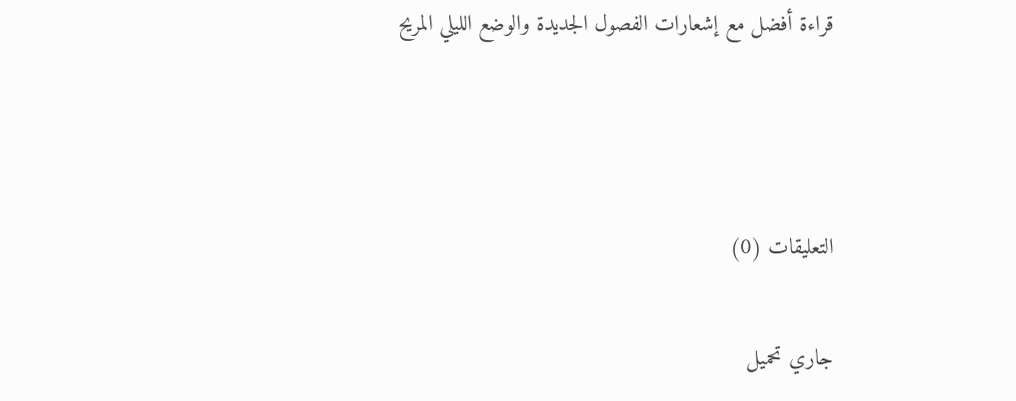قراءة أفضل مع إشعارات الفصول الجديدة والوضع الليلي المريح



التعليقات (0)

جاري تحميل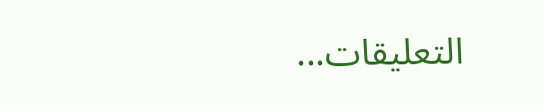التعليقات...